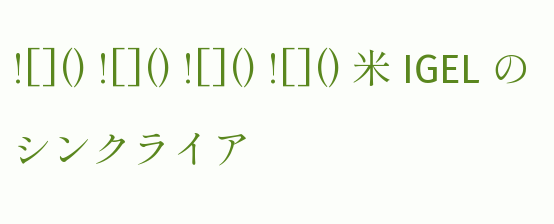![]() ![]() ![]() ![]() 米 IGEL のシンクライア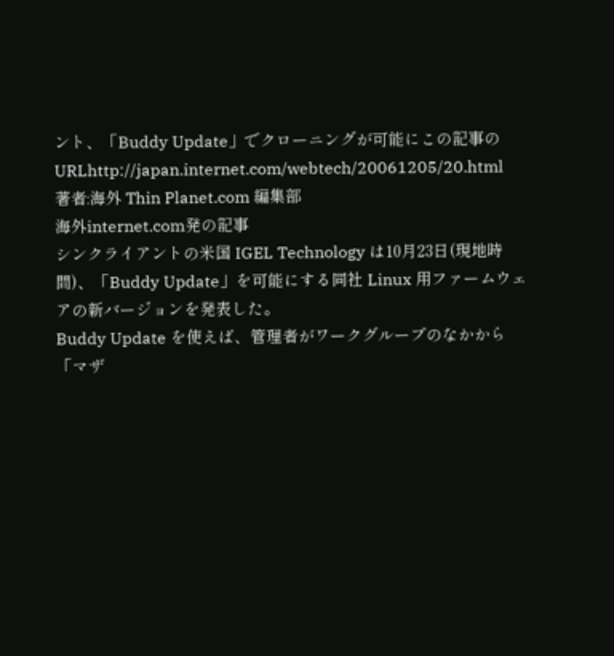ント、「Buddy Update」でクローニングが可能にこの記事のURLhttp://japan.internet.com/webtech/20061205/20.html
著者:海外 Thin Planet.com 編集部
海外internet.com発の記事
シンクライアントの米国 IGEL Technology は10月23日(現地時間)、「Buddy Update」を可能にする同社 Linux 用ファームウェアの新バージョンを発表した。
Buddy Update を使えば、管理者がワークグループのなかから「マザ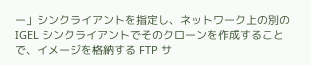ー」シンクライアントを指定し、ネットワーク上の別の IGEL シンクライアントでそのクローンを作成することで、イメージを格納する FTP サ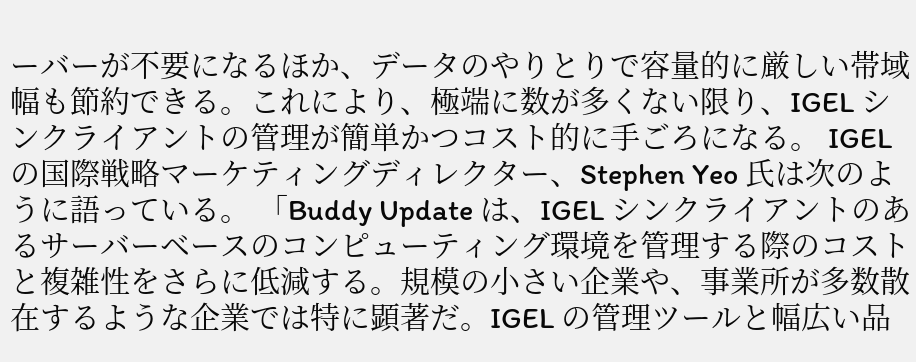ーバーが不要になるほか、データのやりとりで容量的に厳しい帯域幅も節約できる。これにより、極端に数が多くない限り、IGEL シンクライアントの管理が簡単かつコスト的に手ごろになる。 IGEL の国際戦略マーケティングディレクター、Stephen Yeo 氏は次のように語っている。 「Buddy Update は、IGEL シンクライアントのあるサーバーベースのコンピューティング環境を管理する際のコストと複雑性をさらに低減する。規模の小さい企業や、事業所が多数散在するような企業では特に顕著だ。IGEL の管理ツールと幅広い品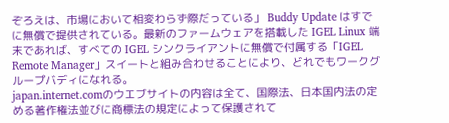ぞろえは、市場において相変わらず際だっている」 Buddy Update はすでに無償で提供されている。最新のファームウェアを搭載した IGEL Linux 端末であれば、すべての IGEL シンクライアントに無償で付属する「IGEL Remote Manager」スイートと組み合わせることにより、どれでもワークグループバディになれる。
japan.internet.comのウエブサイトの内容は全て、国際法、日本国内法の定める著作権法並びに商標法の規定によって保護されて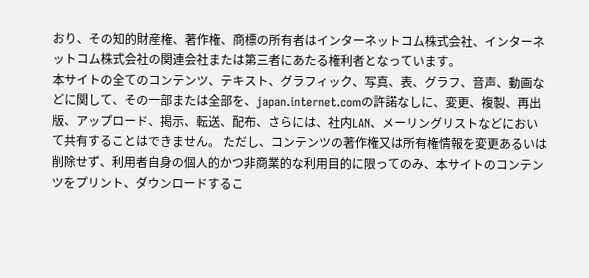おり、その知的財産権、著作権、商標の所有者はインターネットコム株式会社、インターネットコム株式会社の関連会社または第三者にあたる権利者となっています。
本サイトの全てのコンテンツ、テキスト、グラフィック、写真、表、グラフ、音声、動画などに関して、その一部または全部を、japan.internet.comの許諾なしに、変更、複製、再出版、アップロード、掲示、転送、配布、さらには、社内LAN、メーリングリストなどにおいて共有することはできません。 ただし、コンテンツの著作権又は所有権情報を変更あるいは削除せず、利用者自身の個人的かつ非商業的な利用目的に限ってのみ、本サイトのコンテンツをプリント、ダウンロードするこ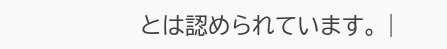とは認められています。 |